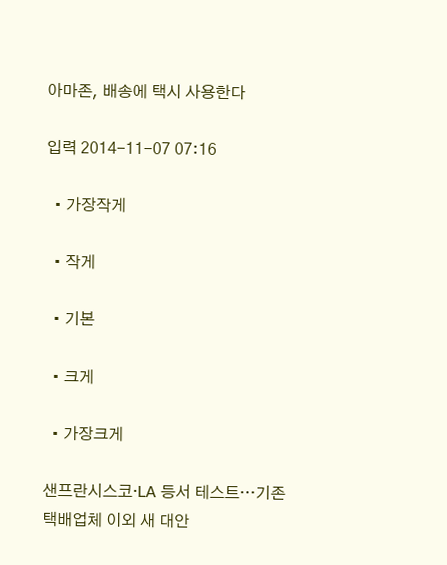아마존, 배송에 택시 사용한다

입력 2014-11-07 07:16

  • 가장작게

  • 작게

  • 기본

  • 크게

  • 가장크게

샌프란시스코·LA 등서 테스트…기존 택배업체 이외 새 대안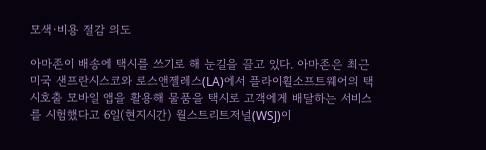모색·비용 절감 의도

아마존이 배송에 택시를 쓰기로 해 눈길을 끌고 있다. 아마존은 최근 미국 샌프란시스코와 로스앤젤레스(LA)에서 플라이휠소프트웨어의 택시호출 모바일 앱을 활용해 물품을 택시로 고객에게 배달하는 서비스를 시험했다고 6일(현지시간) 월스트리트저널(WSJ)이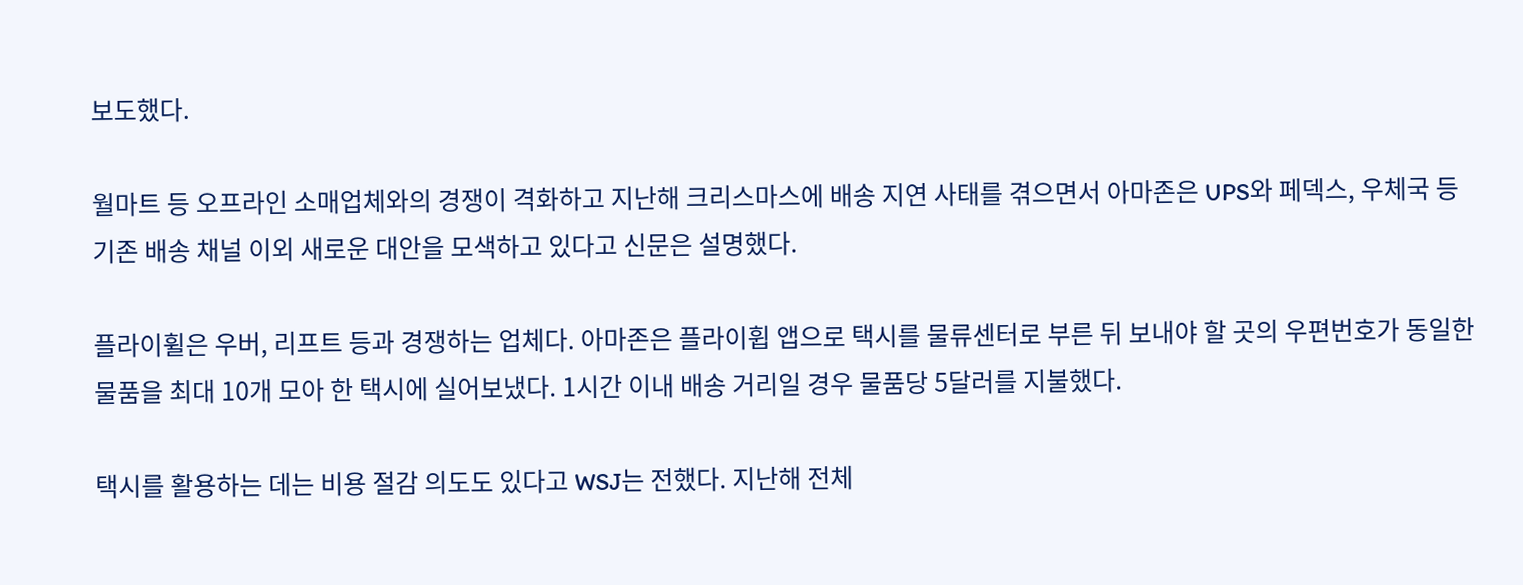보도했다.

월마트 등 오프라인 소매업체와의 경쟁이 격화하고 지난해 크리스마스에 배송 지연 사태를 겪으면서 아마존은 UPS와 페덱스, 우체국 등 기존 배송 채널 이외 새로운 대안을 모색하고 있다고 신문은 설명했다.

플라이휠은 우버, 리프트 등과 경쟁하는 업체다. 아마존은 플라이휩 앱으로 택시를 물류센터로 부른 뒤 보내야 할 곳의 우편번호가 동일한 물품을 최대 10개 모아 한 택시에 실어보냈다. 1시간 이내 배송 거리일 경우 물품당 5달러를 지불했다.

택시를 활용하는 데는 비용 절감 의도도 있다고 WSJ는 전했다. 지난해 전체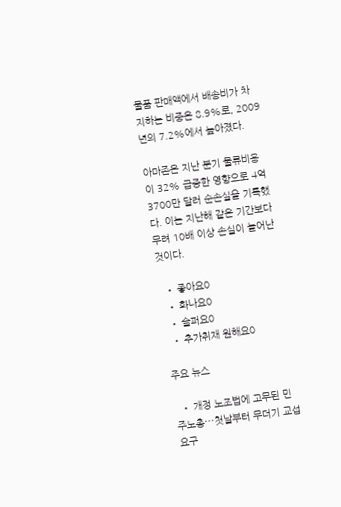물품 판매액에서 배송비가 차지하는 비중은 8.9%로, 2009년의 7.2%에서 높아졌다.

아마존은 지난 분기 물류비용이 32% 급증한 영향으로 4억3700만 달러 순손실을 기록했다. 이는 지난해 같은 기간보다 무려 10배 이상 손실이 늘어난 것이다.

  • 좋아요0
  • 화나요0
  • 슬퍼요0
  • 추가취재 원해요0

주요 뉴스

  • 개정 노조법에 고무된 민주노총⋯첫날부터 무더기 교섭요구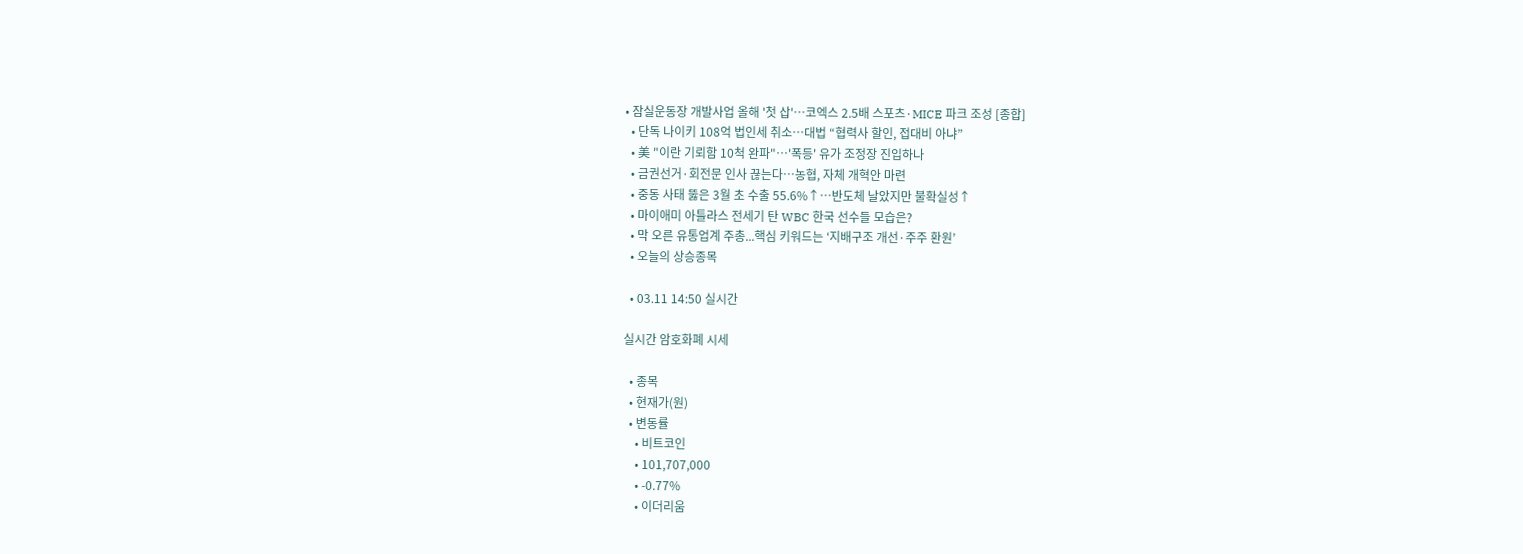• 잠실운동장 개발사업 올해 '첫 삽'…코엑스 2.5배 스포츠·MICE 파크 조성 [종합]
  • 단독 나이키 108억 법인세 취소…대법 “협력사 할인, 접대비 아냐”
  • 美 "이란 기뢰함 10척 완파"…'폭등' 유가 조정장 진입하나
  • 금권선거·회전문 인사 끊는다…농협, 자체 개혁안 마련
  • 중동 사태 뚫은 3월 초 수출 55.6%↑⋯반도체 날았지만 불확실성↑
  • 마이애미 아틀라스 전세기 탄 WBC 한국 선수들 모습은?
  • 막 오른 유통업계 주총...핵심 키워드는 ‘지배구조 개선·주주 환원’
  • 오늘의 상승종목

  • 03.11 14:50 실시간

실시간 암호화폐 시세

  • 종목
  • 현재가(원)
  • 변동률
    • 비트코인
    • 101,707,000
    • -0.77%
    • 이더리움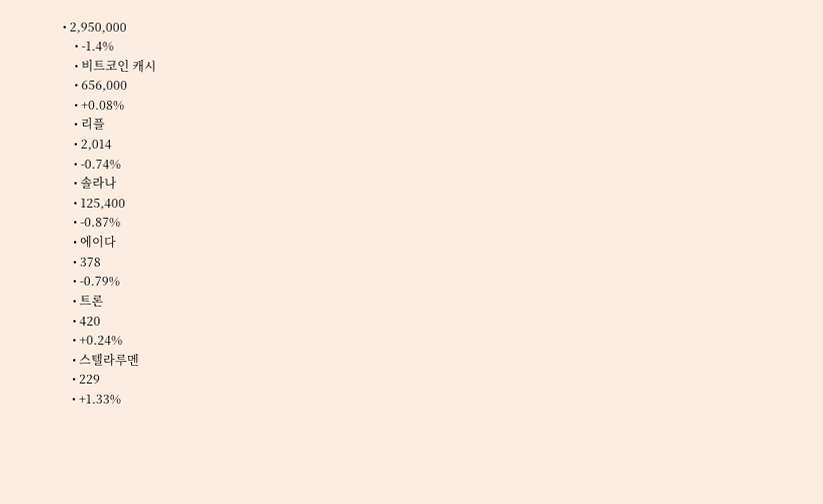• 2,950,000
    • -1.4%
    • 비트코인 캐시
    • 656,000
    • +0.08%
    • 리플
    • 2,014
    • -0.74%
    • 솔라나
    • 125,400
    • -0.87%
    • 에이다
    • 378
    • -0.79%
    • 트론
    • 420
    • +0.24%
    • 스텔라루멘
    • 229
    • +1.33%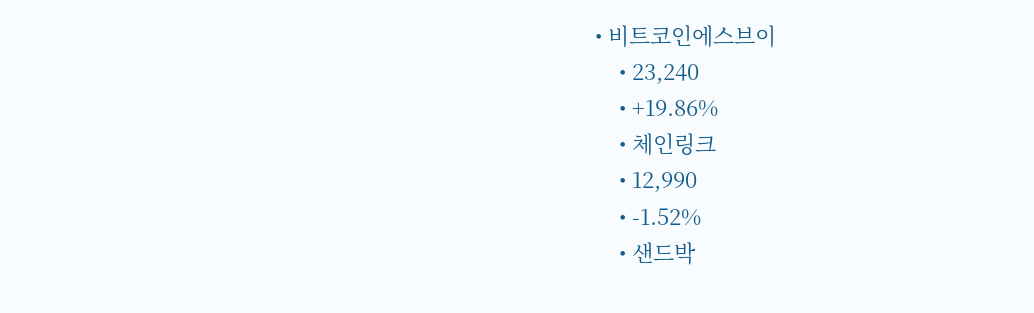• 비트코인에스브이
    • 23,240
    • +19.86%
    • 체인링크
    • 12,990
    • -1.52%
    • 샌드박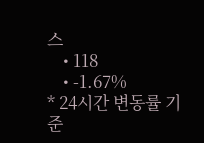스
    • 118
    • -1.67%
* 24시간 변동률 기준